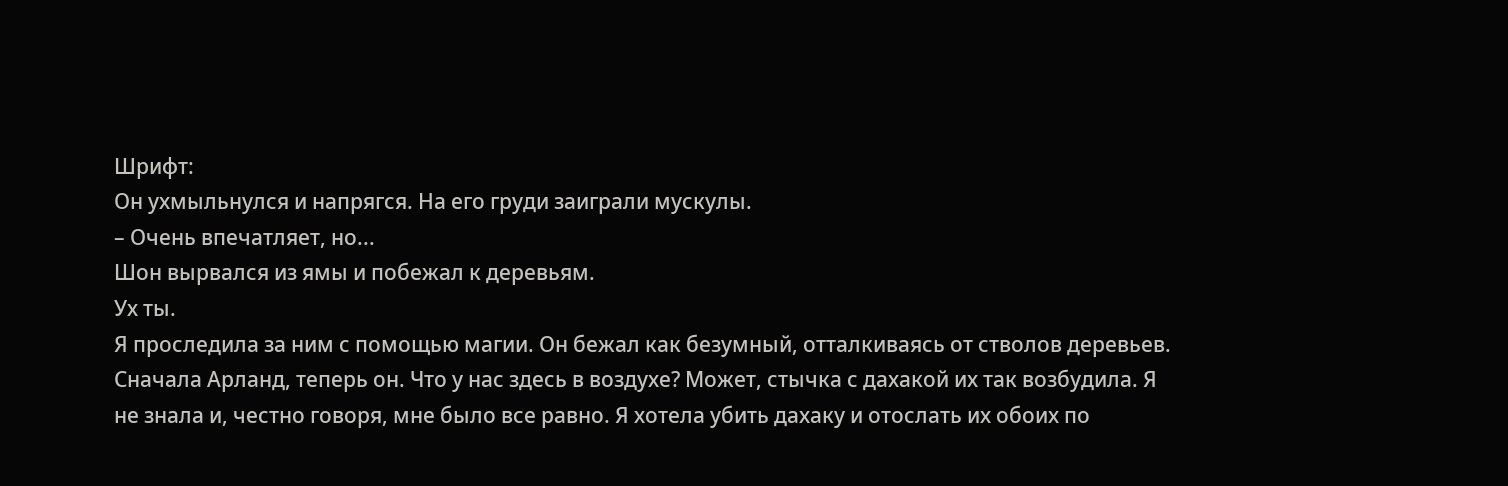Шрифт:
Он ухмыльнулся и напрягся. На его груди заиграли мускулы.
– Очень впечатляет, но...
Шон вырвался из ямы и побежал к деревьям.
Ух ты.
Я проследила за ним с помощью магии. Он бежал как безумный, отталкиваясь от стволов деревьев.
Сначала Арланд, теперь он. Что у нас здесь в воздухе? Может, стычка с дахакой их так возбудила. Я не знала и, честно говоря, мне было все равно. Я хотела убить дахаку и отослать их обоих по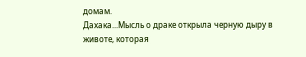домам.
Дахака...Мысль о драке открыла черную дыру в животе, которая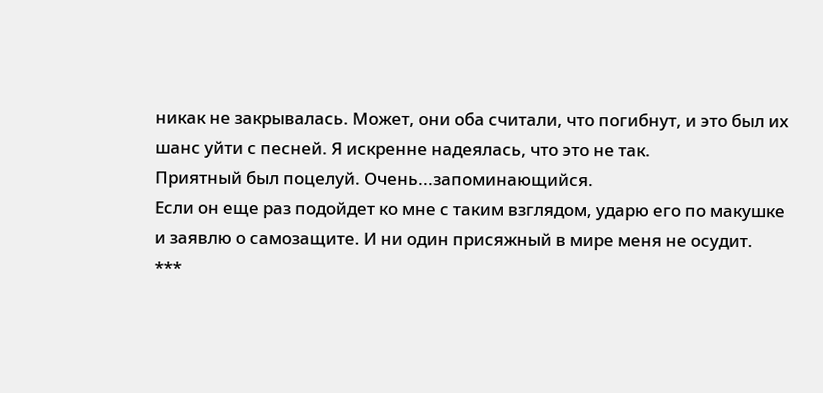никак не закрывалась. Может, они оба считали, что погибнут, и это был их шанс уйти с песней. Я искренне надеялась, что это не так.
Приятный был поцелуй. Очень...запоминающийся.
Если он еще раз подойдет ко мне с таким взглядом, ударю его по макушке и заявлю о самозащите. И ни один присяжный в мире меня не осудит.
***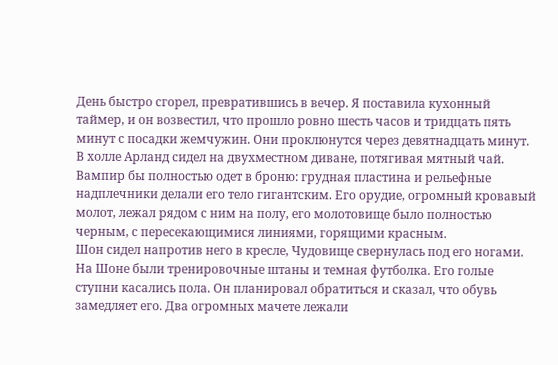День быстро сгорел, превратившись в вечер. Я поставила кухонный таймер, и он возвестил, что прошло ровно шесть часов и тридцать пять минут с посадки жемчужин. Они проклюнутся через девятнадцать минут.
В холле Арланд сидел на двухместном диване, потягивая мятный чай. Вампир бы полностью одет в броню: грудная пластина и рельефные надплечники делали его тело гигантским. Его орудие, огромный кровавый молот, лежал рядом с ним на полу, его молотовище было полностью черным, с пересекающимися линиями, горящими красным.
Шон сидел напротив него в кресле, Чудовище свернулась под его ногами. На Шоне были тренировочные штаны и темная футболка. Его голые ступни касались пола. Он планировал обратиться и сказал, что обувь замедляет его. Два огромных мачете лежали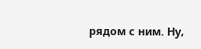рядом с ним. Ну,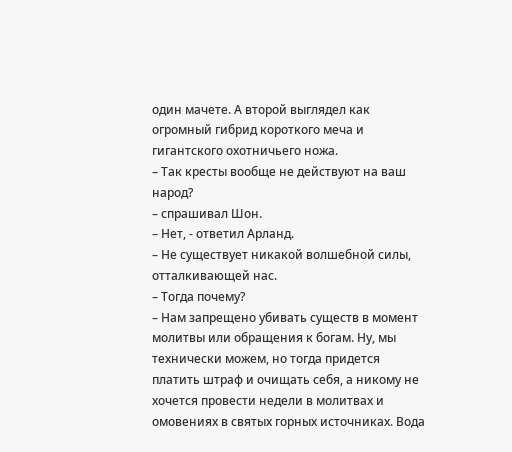один мачете. А второй выглядел как огромный гибрид короткого меча и гигантского охотничьего ножа.
– Так кресты вообще не действуют на ваш народ?
– спрашивал Шон.
– Нет, - ответил Арланд.
– Не существует никакой волшебной силы, отталкивающей нас.
– Тогда почему?
– Нам запрещено убивать существ в момент молитвы или обращения к богам. Ну, мы технически можем, но тогда придется платить штраф и очищать себя, а никому не хочется провести недели в молитвах и омовениях в святых горных источниках. Вода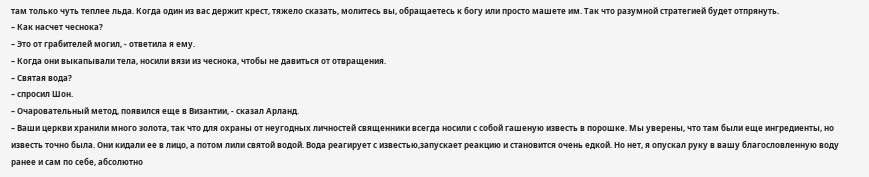там только чуть теплее льда. Когда один из вас держит крест, тяжело сказать, молитесь вы, обращаетесь к богу или просто машете им. Так что разумной стратегией будет отпрянуть.
– Как насчет чеснока?
– Это от грабителей могил, - ответила я ему.
– Когда они выкапывали тела, носили вязи из чеснока, чтобы не давиться от отвращения.
– Святая вода?
– спросил Шон.
– Очаровательный метод, появился еще в Византии, - сказал Арланд.
– Ваши церкви хранили много золота, так что для охраны от неугодных личностей священники всегда носили с собой гашеную известь в порошке. Мы уверены, что там были еще ингредиенты, но известь точно была. Они кидали ее в лицо, а потом лили святой водой. Вода реагирует с известью,запускает реакцию и становится очень едкой. Но нет, я опускал руку в вашу благословленную воду ранее и сам по себе, абсолютно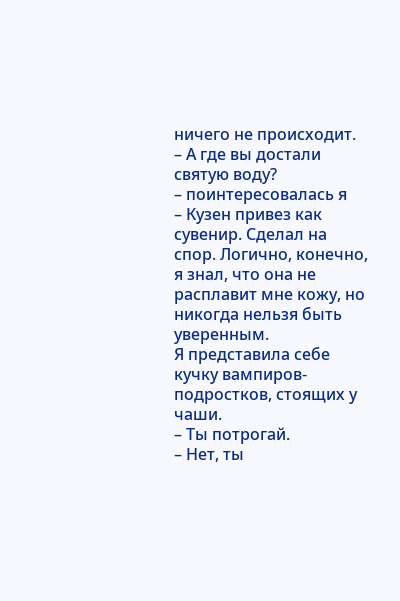ничего не происходит.
– А где вы достали святую воду?
– поинтересовалась я
– Кузен привез как сувенир. Сделал на спор. Логично, конечно, я знал, что она не расплавит мне кожу, но никогда нельзя быть уверенным.
Я представила себе кучку вампиров-подростков, стоящих у чаши.
– Ты потрогай.
– Нет, ты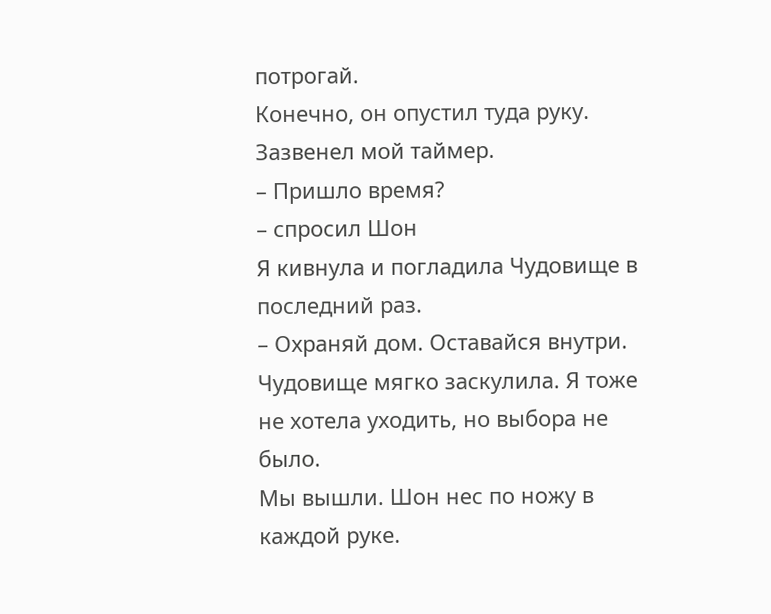потрогай.
Конечно, он опустил туда руку.
Зазвенел мой таймер.
– Пришло время?
– спросил Шон
Я кивнула и погладила Чудовище в последний раз.
– Охраняй дом. Оставайся внутри.
Чудовище мягко заскулила. Я тоже не хотела уходить, но выбора не было.
Мы вышли. Шон нес по ножу в каждой руке.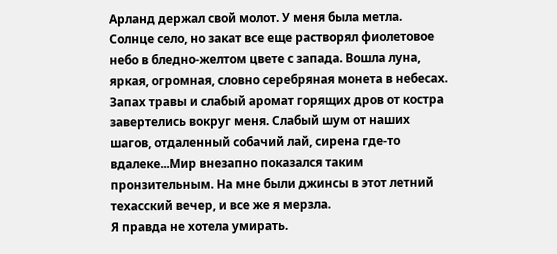Арланд держал свой молот. У меня была метла. Солнце село, но закат все еще растворял фиолетовое небо в бледно-желтом цвете с запада. Вошла луна, яркая, огромная, словно серебряная монета в небесах. Запах травы и слабый аромат горящих дров от костра завертелись вокруг меня. Слабый шум от наших шагов, отдаленный собачий лай, сирена где-то вдалеке...Мир внезапно показался таким пронзительным. На мне были джинсы в этот летний техасский вечер, и все же я мерзла.
Я правда не хотела умирать.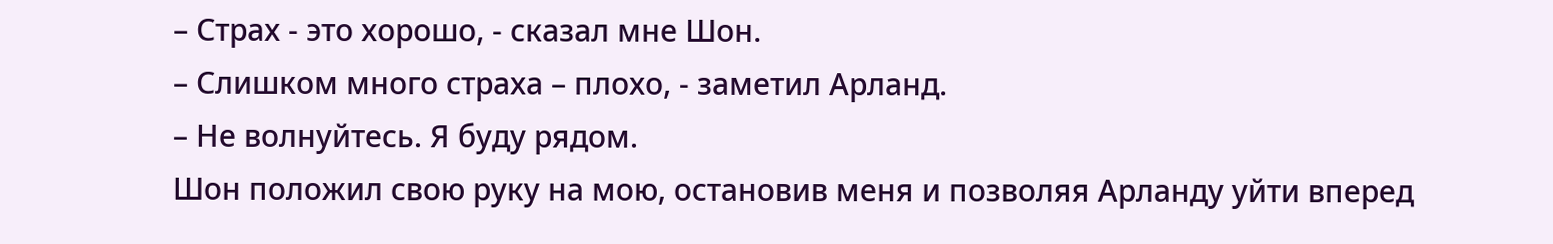– Страх - это хорошо, - сказал мне Шон.
– Слишком много страха – плохо, - заметил Арланд.
– Не волнуйтесь. Я буду рядом.
Шон положил свою руку на мою, остановив меня и позволяя Арланду уйти вперед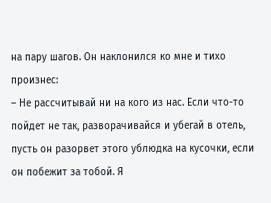на пару шагов. Он наклонился ко мне и тихо произнес:
– Не рассчитывай ни на кого из нас. Если что-то пойдет не так, разворачивайся и убегай в отель, пусть он разорвет этого ублюдка на кусочки, если он побежит за тобой. Я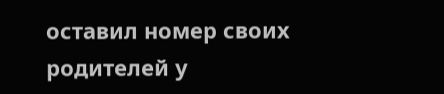оставил номер своих родителей у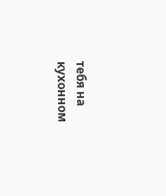тебя на кухонном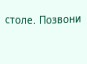столе. Позвони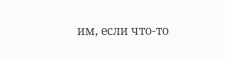им, если что-то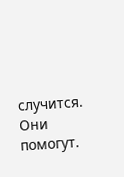случится. Они помогут.